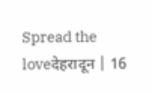Spread the loveदेहरादून | 16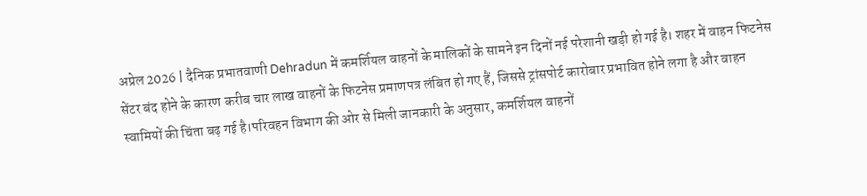अप्रेल 2026 | दैनिक प्रभातवाणी Dehradun में कमर्शियल वाहनों के मालिकों के सामने इन दिनों नई परेशानी खड़ी हो गई है। शहर में वाहन फिटनेस सेंटर बंद होने के कारण करीब चार लाख वाहनों के फिटनेस प्रमाणपत्र लंबित हो गए हैं, जिससे ट्रांसपोर्ट कारोबार प्रभावित होने लगा है और वाहन स्वामियों की चिंता बढ़ गई है।परिवहन विभाग की ओर से मिली जानकारी के अनुसार, कमर्शियल वाहनों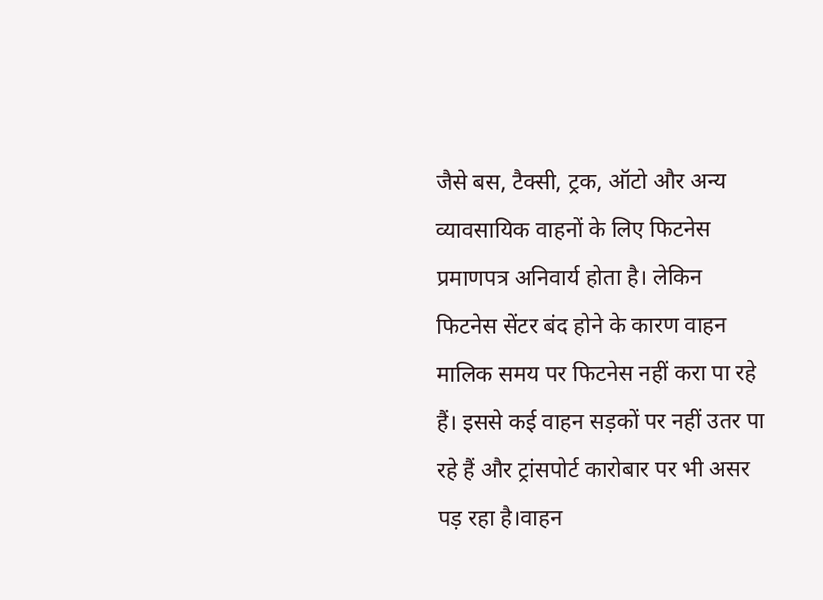जैसे बस, टैक्सी, ट्रक, ऑटो और अन्य व्यावसायिक वाहनों के लिए फिटनेस प्रमाणपत्र अनिवार्य होता है। लेकिन फिटनेस सेंटर बंद होने के कारण वाहन मालिक समय पर फिटनेस नहीं करा पा रहे हैं। इससे कई वाहन सड़कों पर नहीं उतर पा रहे हैं और ट्रांसपोर्ट कारोबार पर भी असर पड़ रहा है।वाहन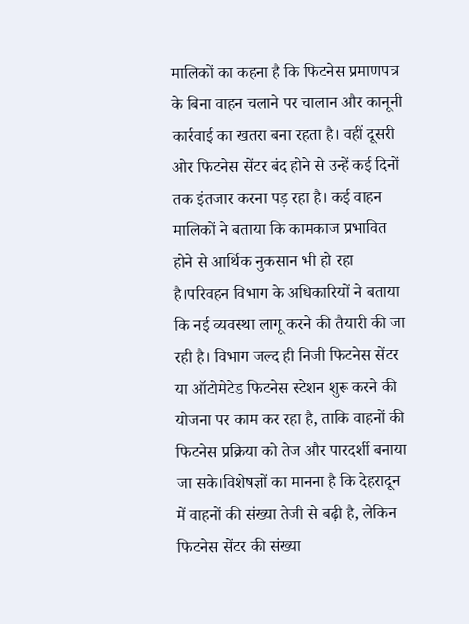मालिकों का कहना है कि फिटनेस प्रमाणपत्र के बिना वाहन चलाने पर चालान और कानूनी कार्रवाई का खतरा बना रहता है। वहीं दूसरी ओर फिटनेस सेंटर बंद होने से उन्हें कई दिनों तक इंतजार करना पड़ रहा है। कई वाहन मालिकों ने बताया कि कामकाज प्रभावित होने से आर्थिक नुकसान भी हो रहा है।परिवहन विभाग के अधिकारियों ने बताया कि नई व्यवस्था लागू करने की तैयारी की जा रही है। विभाग जल्द ही निजी फिटनेस सेंटर या ऑटोमेटेड फिटनेस स्टेशन शुरू करने की योजना पर काम कर रहा है, ताकि वाहनों की फिटनेस प्रक्रिया को तेज और पारदर्शी बनाया जा सके।विशेषज्ञों का मानना है कि देहरादून में वाहनों की संख्या तेजी से बढ़ी है, लेकिन फिटनेस सेंटर की संख्या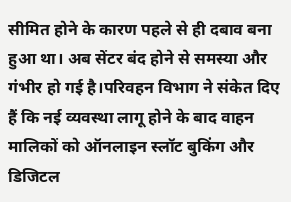सीमित होने के कारण पहले से ही दबाव बना हुआ था। अब सेंटर बंद होने से समस्या और गंभीर हो गई है।परिवहन विभाग ने संकेत दिए हैं कि नई व्यवस्था लागू होने के बाद वाहन मालिकों को ऑनलाइन स्लॉट बुकिंग और डिजिटल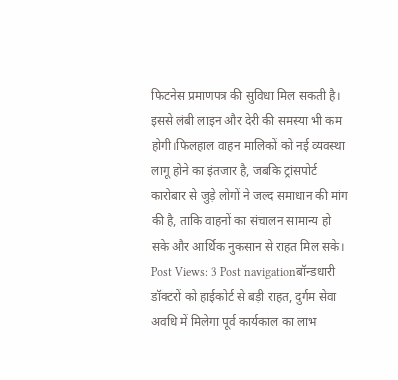फिटनेस प्रमाणपत्र की सुविधा मिल सकती है। इससे लंबी लाइन और देरी की समस्या भी कम होगी।फिलहाल वाहन मालिकों को नई व्यवस्था लागू होने का इंतजार है, जबकि ट्रांसपोर्ट कारोबार से जुड़े लोगों ने जल्द समाधान की मांग की है, ताकि वाहनों का संचालन सामान्य हो सके और आर्थिक नुकसान से राहत मिल सके। Post Views: 3 Post navigationबॉन्डधारी डॉक्टरों को हाईकोर्ट से बड़ी राहत, दुर्गम सेवा अवधि में मिलेगा पूर्व कार्यकाल का लाभ